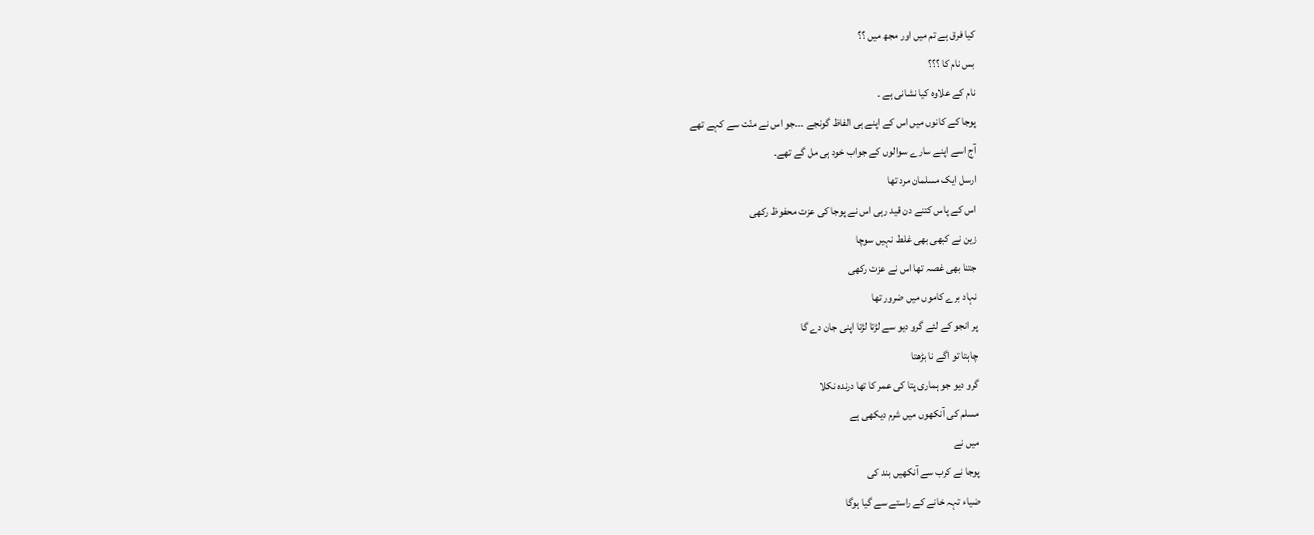کیا فرق ہے تم میں اور مجھ میں ؟؟
بس نام کا ؟؟؟
نام کے علاوہ کیا نشانی ہے ۔
پوجا کے کانوں میں اس کے اپنے ہی الفاظ گونجے ۔۔۔جو اس نے منّت سے کہے تھے
آج اسے اپنے سارے سوالوں کے جواب خود ہی مل گے تھے۔
ارسل ایک مسلمان مرد تھا
اس کے پاس کتنے دن قید رہی اس نے پوجا کی عزت محفوظ رکھی
زین نے کبھی بھی غلط نہیں سوچا
جتنا بھی غصہ تھا اس نے عزت رکھی
نہاد برے کاموں میں ضرور تھا
پر انجو کے لئے گرو دیو سے لڑتا لڑتا اپنی جان دے گا
چاہتا تو اگے نا بڑھتا
گرو دیو جو ہماری پتا کی عمر کا تھا درندہ نکلا
مسلم کی آنکھوں میں شرم دیکھی ہے
میں نے
پوجا نے کرب سے آنکھیں بند کی
ضیاء تہہ خانے کے راستے سے گیا ہوگا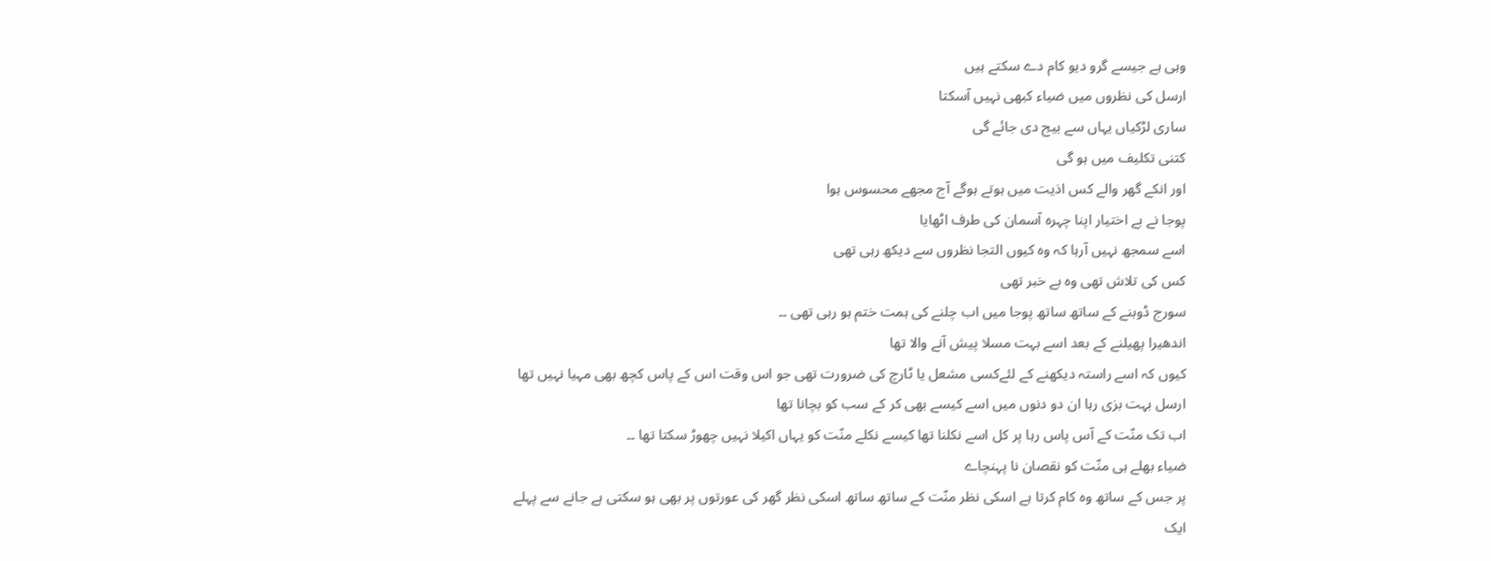وہی ہے جیسے گرو دیو کام دے سکتے ہیں
ارسل کی نظروں میں ضیاء کبھی نہیں آسکتا
ساری لڑکیاں یہاں سے بیج دی جائے گی
کتنی تکلیف میں ہو گی
اور انکے گھر والے کس اذیت میں ہوتے ہوگے آج مجھے محسوس ہوا
پوجا نے بے اختیار اپنا چہرہ آسمان کی طرف اٹھایا
اسے سمجھ نہیں آرہا کہ وه کیوں التجا نظروں سے دیکھ رہی تھی
کس کی تلاش تھی وه بے خبر تھی
سورج ڈوبنے کے ساتھ ساتھ پوجا میں اب چلنے کی ہمت ختم ہو رہی تھی ۔۔
اندھیرا پھیلنے کے بعد اسے بہت مسلا پیش آنے والا تھا
کیوں کہ اسے راستہ دیکھنے کے لئےکسی مشعل یا ٹارچ کی ضرورت تھی جو اس وقت اس کے پاس کچھ بھی مہیا نہیں تھا
ارسل بہت بزی رہا ان دو دنوں میں اسے کیسے بھی کر کے سب کو بچانا تھا
اب تک منّت کے آس پاس رہا پر کل اسے نکلنا تھا کیسے نکلے منّت کو یہاں اکیلا نہیں چھوڑ سکتا تھا ۔۔
ضیاء بھلے ہی منّت کو نقصان نا پہنچاے
پر جس کے ساتھ وه کام کرتا ہے اسکی نظر منّت کے ساتھ ساتھ اسکی نظر گھر کی عورتوں پر بھی ہو سکتی ہے جانے سے پہلے
ایک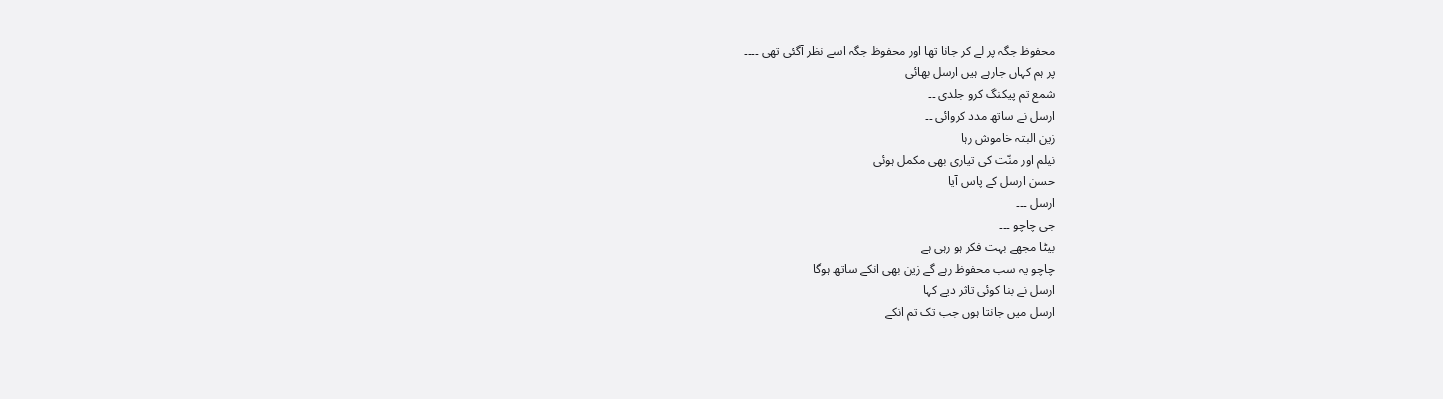محفوظ جگہ پر لے کر جانا تھا اور محفوظ جگہ اسے نظر آگئی تھی ۔۔۔۔
پر ہم کہاں جارہے ہیں ارسل بھائی
شمع تم پیکنگ کرو جلدی ۔۔
ارسل نے ساتھ مدد کروائی ۔۔
زین البتہ خاموش رہا
نیلم اور منّت کی تیاری بھی مکمل ہوئی
حسن ارسل کے پاس آیا
ارسل ۔۔۔
جی چاچو ۔۔۔
بیٹا مجھے بہت فکر ہو رہی ہے
چاچو یہ سب محفوظ رہے گے زین بھی انکے ساتھ ہوگا
ارسل نے بنا کوئی تاثر دیے کہا
ارسل میں جانتا ہوں جب تک تم انکے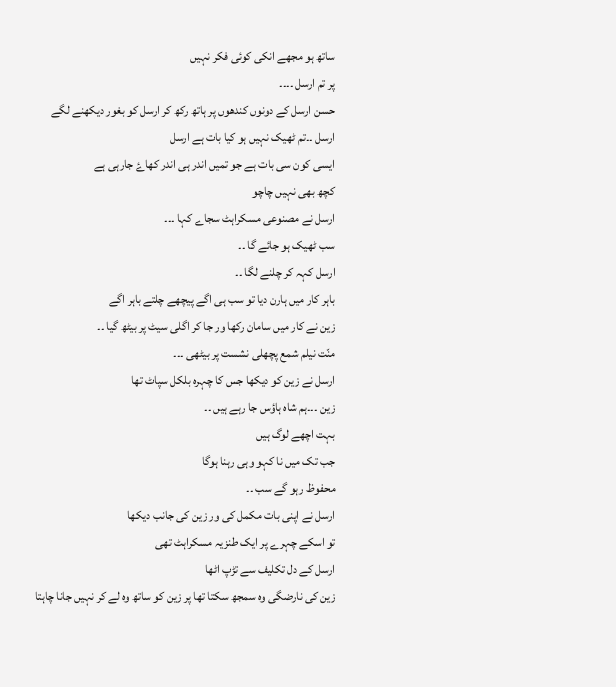ساتھ ہو مجھے انکی کوئی فکر نہیں
پر تم ارسل ۔۔۔۔
حسن ارسل کے دونوں کندھوں پر ہاتھ رکھ کر ارسل کو بغور دیکھنے لگے
ارسل ۔۔تم ٹھیک نہیں ہو کیا بات ہے ارسل
ایسی کون سی بات ہے جو تمیں اندر ہی اندر کھاۓ جارہی ہے
کچھ بھی نہیں چاچو
ارسل نے مصنوعی مسکراہٹ سجاے کہا ۔۔۔
سب ٹھیک ہو جائے گا ۔۔
ارسل کہہ کر چلنے لگا ۔۔
باہر کار میں ہارن دیا تو سب ہی اگے پیچھے چلتے باہر اگے
زین نے کار میں سامان رکھا ور جا کر اگلی سیٹ پر بیٹھ گیا ۔۔
منّت نیلم شمع پچھلی نشست پر بیٹھی ۔۔۔
ارسل نے زین کو دیکھا جس کا چہرہ بلکل سپاٹ تھا
زین ۔۔۔ہم شاہ ہاؤس جا رہے ہیں ۔۔
بہت اچھے لوگ ہیں
جب تک میں نا کہو وہی رہنا ہوگا
محفوظ رہو گے سب ۔۔
ارسل نے اپنی بات مکمل کی ور زین کی جانب دیکھا
تو اسکے چہرے پر ایک طنزیہ مسکراہٹ تھی
ارسل کے دل تکلیف سے تڑپ اٹھا
زین کی نارضگی وه سمجھ سکتا تھا پر زین کو ساتھ وه لے کر نہیں جانا چاہتا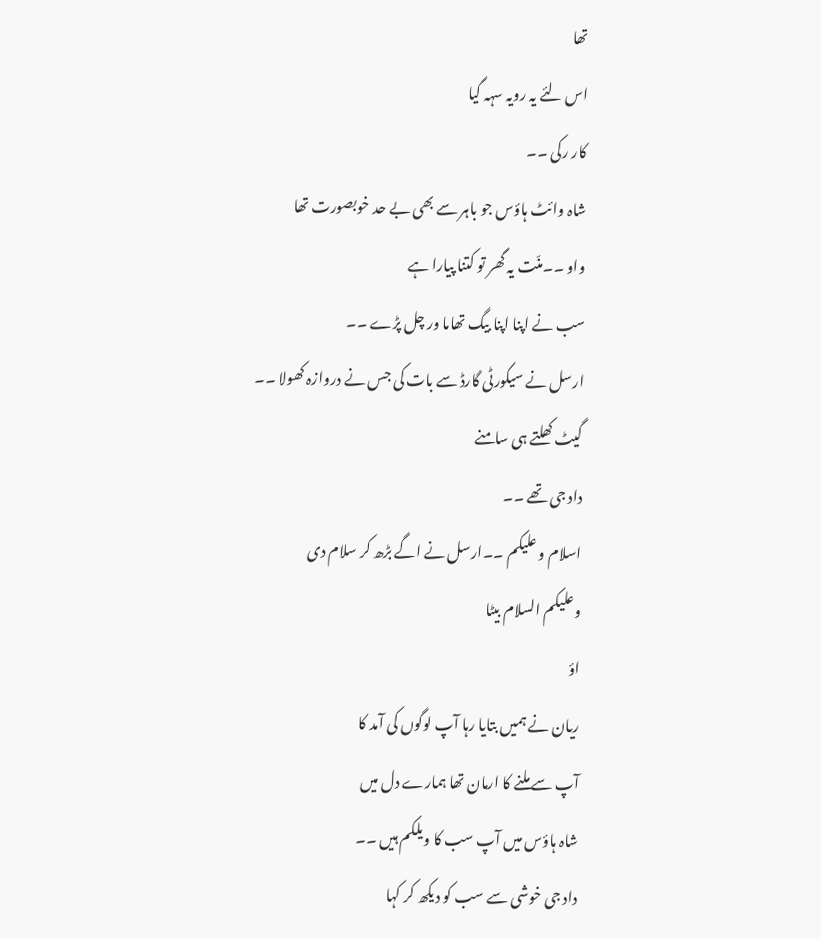تھا
اس لئے یہ رویہ سہہ گیا
کار رکی ۔۔
شاہ وائٹ ہاؤس جو باہر سے بھی بے حد خوبصورت تھا
واو ۔۔منّت یہ گھر تو کتنا پیارا ہے
سب نے اپنا اپنا بیگ تھاما ور چل پڑے ۔۔
ارسل نے سیکورٹی گارڈ سے بات کی جس نے دروازہ کھولا ۔۔
گیٹ کھلتے ہی سامنے
داد جی تھے ۔۔
اسلام و علیکم ۔۔ارسل نے اگے بڑھ کر سلام دی
وعلیکم السلام بیٹا
اؤ
ریان نے ہمیں بتایا رہا آپ لوگوں کی آمد کا
آپ سے ملنے کا ارمان تھا ہمارے دل میں
شاہ ہاؤس میں آپ سب کا ویلکم ہیں ۔۔
داد جی خوشی سے سب کو دیکھ کر کہا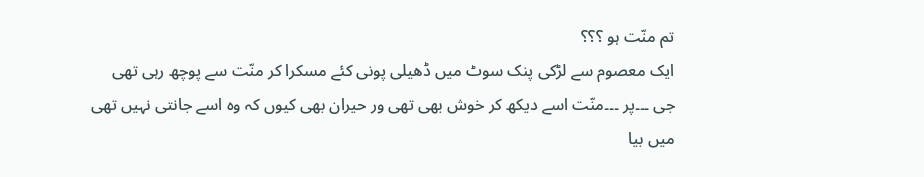تم منّت ہو ؟؟؟
ایک معصوم سے لڑکی پنک سوٹ میں ڈھیلی پونی کئے مسکرا کر منّت سے پوچھ رہی تھی
جی ۔۔۔پر ۔۔۔منّت اسے دیکھ کر خوش بھی تھی ور حیران بھی کیوں کہ وه اسے جانتی نہیں تھی
میں بیا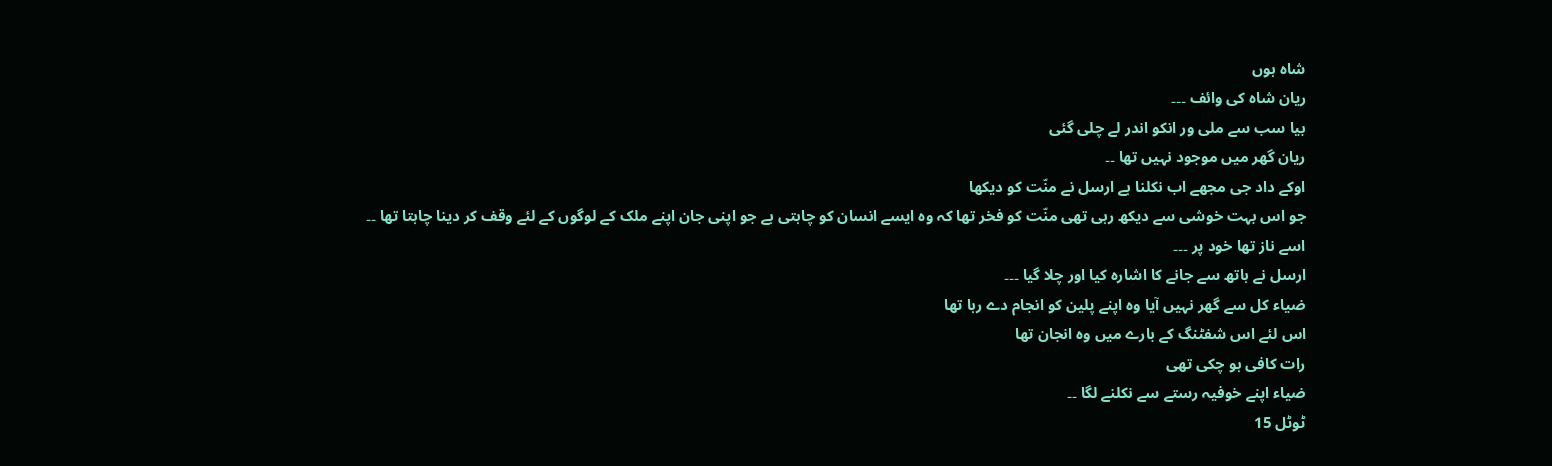شاہ ہوں
ریان شاہ کی وائف ۔۔۔
بیا سب سے ملی ور انکو اندر لے چلی گئی
ریان گھر میں موجود نہیں تھا ۔۔
اوکے داد جی مجھے اب نکلنا ہے ارسل نے منّت کو دیکھا
جو اس بہت خوشی سے دیکھ رہی تھی منّت کو فخر تھا کہ وه ایسے انسان کو چاہتی ہے جو اپنی جان اپنے ملک کے لوگوں کے لئے وقف کر دینا چاہتا تھا ۔۔
اسے ناز تھا خود پر ۔۔۔
ارسل نے ہاتھ سے جانے کا اشارہ کیا اور چلا گیا ۔۔۔
ضیاء کل سے گھر نہیں آیا وه اپنے پلین کو انجام دے رہا تھا
اس لئے اس شفٹنگ کے بارے میں وه انجان تھا
رات کافی ہو چکی تھی
ضیاء اپنے خوفیہ رستے سے نکلنے لگا ۔۔
ٹوٹل 15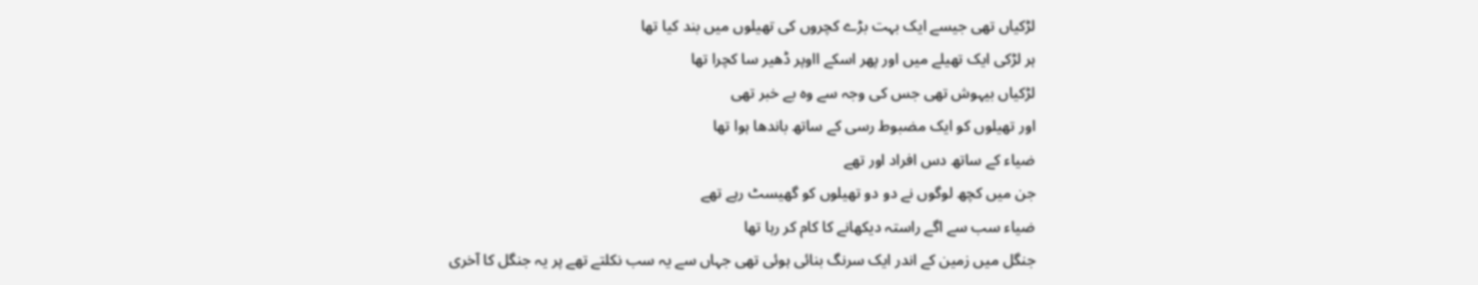لڑکیاں تھی جیسے ایک بہت بڑے کچروں کی تھیلوں میں بند کیا تھا
ہر لڑکی ایک تھیلے میں اور پھر اسکے ااوپر ڈھیر سا کچرا تھا
لڑکیاں بیہوش تھی جس کی وجہ سے وه بے خبر تھی
اور تھیلوں کو ایک مضبوط رسی کے ساتھ باندھا ہوا تھا
ضیاء کے ساتھ دس افراد اور تھے
جن میں کچھ لوگوں نے دو دو تھیلوں کو گھیسٹ رہے تھے
ضیاء سب سے اگے راستہ دیکھانے کا کام کر رہا تھا
جنگل میں زمین کے اندر ایک سرنگ بنائی ہوئی تھی جہاں سے یہ سب نکلتے تھے پر یہ جنگل کا آخری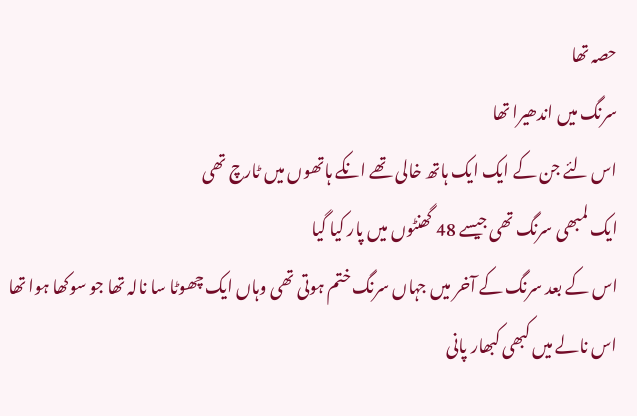حصہ تھا
سرنگ میں اندھیرا تھا
اس لئے جن کے ایک ایک ہاتھ خالی تھے انکے ہاتھوں میں ٹارچ تھی
ایک لمبھی سرنگ تھی جیسے 48 گھنٹوں میں پار کیا گیا
اس کے بعد سرنگ کے آخر میں جہاں سرنگ ختم ہوتی تھی وہاں ایک چھوٹا سا نالہ تھا جو سوکھا ہوا تھا
اس نالے میں کبھی کبھار پانی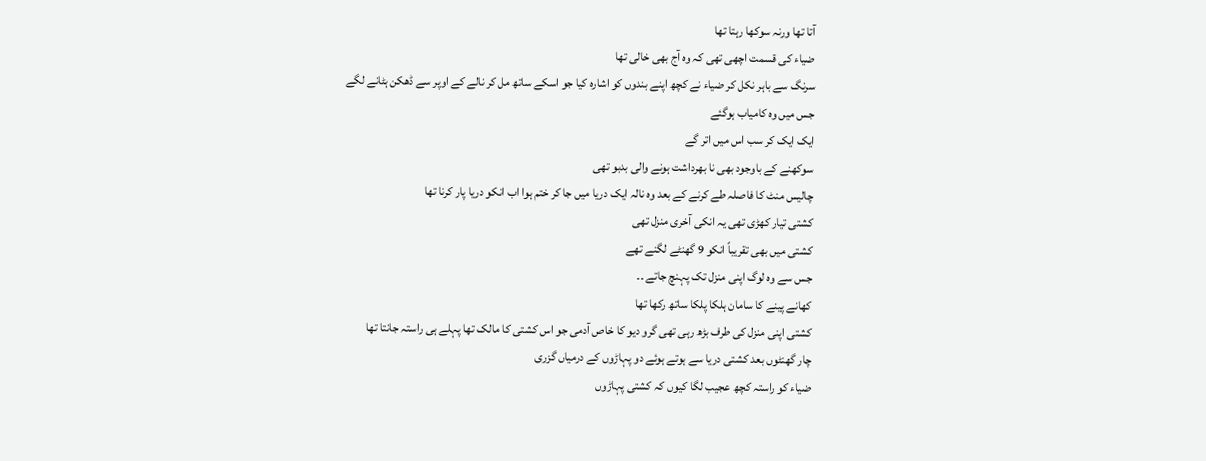آتا تھا ورنہ سوکھا رہتا تھا
ضیاء کی قسمت اچھی تھی کہ وه آج بھی خالی تھا
سرنگ سے باہر نکل کر ضیاء نے کچھ اپنے بندوں کو اشارہ کیا جو اسکے ساتھ مل کر نالے کے اوپر سے ڈھکن ہٹانے لگے
جس میں وه کامیاب ہوگئے
ایک ایک کر سب اس میں اتر گے
سوکھنے کے باوجود بھی نا بھرداشت ہونے والی بدبو تھی
چالیس منٹ کا فاصلہ طے کرنے کے بعد وه نالہ ایک دریا میں جا کر ختم ہوا اب انکو دریا پار کرنا تھا
کشتی تیار کھڑی تھی یہ انکی آخری منزل تھی
کشتی میں بھی تقریباً انکو 9 گھنٹے لگنے تھے
جس سے وه لوگ اپنی منزل تک پہنچ جاتے ۔۔
کھانے پینے کا سامان ہلکا پلکا ساتھ رکھا تھا
کشتی اپنی منزل کی طرف بڑھ رہی تھی گرو دیو کا خاص آدمی جو اس کشتی کا مالک تھا پہلے ہی راستہ جانتا تھا
چار گھنٹوں بعد کشتی دریا سے ہوتے ہوئے دو پہاڑوں کے درمیاں گزری
ضیاء کو راستہ کچھ عجیب لگا کیوں کہ کشتی پہاڑوں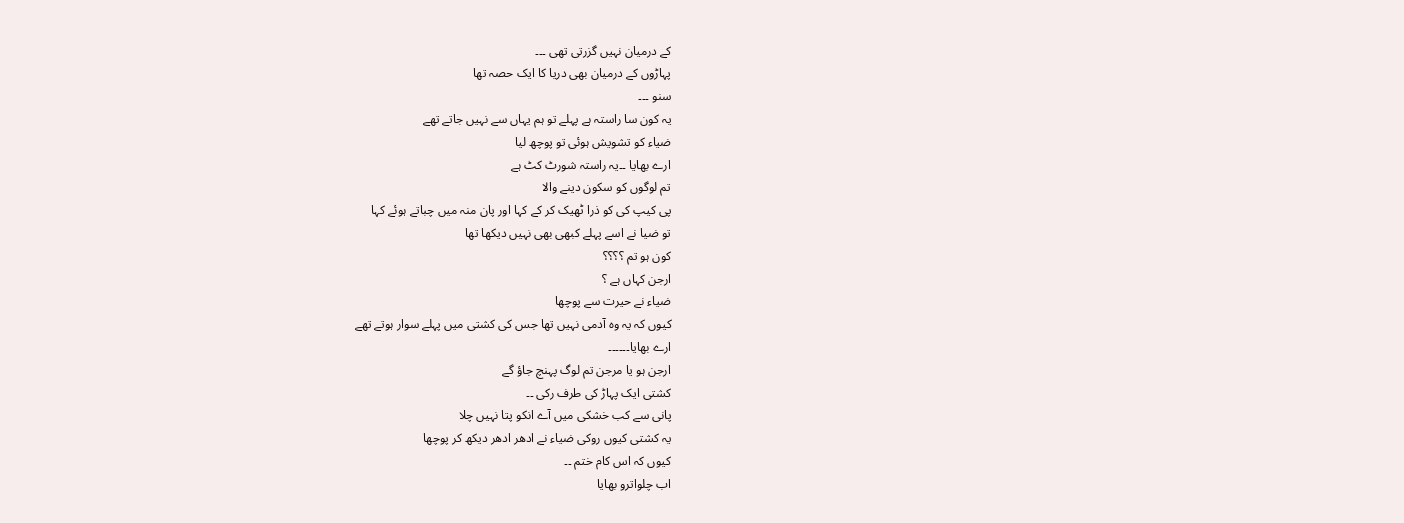کے درمیان نہیں گزرتی تھی ۔۔۔
پہاڑوں کے درمیان بھی دریا کا ایک حصہ تھا
سنو ۔۔۔
یہ کون سا راستہ ہے پہلے تو ہم یہاں سے نہیں جاتے تھے
ضیاء کو تشویش ہوئی تو پوچھ لیا
ارے بھایا ۔۔یہ راستہ شورٹ کٹ ہے
تم لوگوں کو سکون دینے والا
پی کیپ کی کو ذرا ٹھیک کر کے کہا اور پان منہ میں چباتے ہوئے کہا
تو ضیا نے اسے پہلے کبھی بھی نہیں دیکھا تھا
کون ہو تم ؟؟؟؟
ارجن کہاں ہے ؟
ضیاء نے حیرت سے پوچھا
کیوں کہ یہ وه آدمی نہیں تھا جس کی کشتی میں پہلے سوار ہوتے تھے
ارے بھایا۔۔۔۔۔۔
ارجن ہو یا مرجن تم لوگ پہنچ جاؤ گے
کشتی ایک پہاڑ کی طرف رکی ۔۔
پانی سے کب خشکی میں آے انکو پتا نہیں چلا
یہ کشتی کیوں روکی ضیاء نے ادھر ادھر دیکھ کر پوچھا
کیوں کہ اس کام ختم ۔۔
اب چلواترو بھایا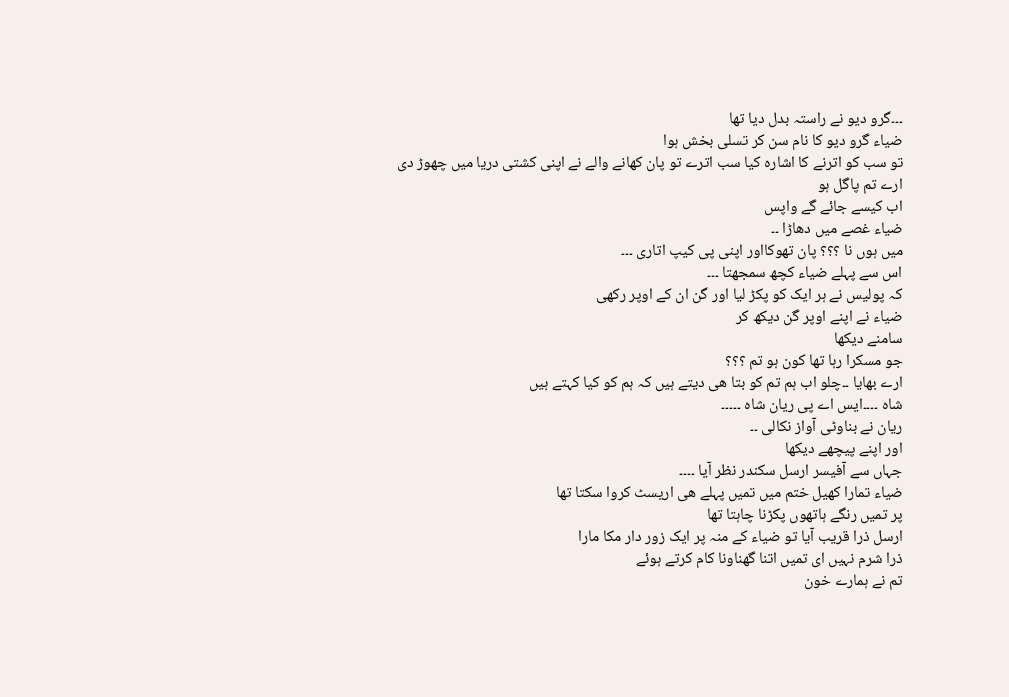۔۔۔گرو دیو نے راستہ بدل دیا تھا
ضیاء گرو دیو کا نام سن کر تسلی بخش ہوا
تو سب کو اترنے کا اشارہ کیا سب اترے تو پان کھانے والے نے اپنی کشتی دریا میں چھوڑ دی
ارے تم پاگل ہو
اب کیسے جائے گے واپس
ضیاء غصے میں دھاڑا ۔۔
میں ہوں نا ؟؟؟ پان تھوکااور اپنی پی کیپ اتاری ۔۔۔
اس سے پہلے ضیاء کچھ سمجھتا ۔۔۔
کہ پولیس نے ہر ایک کو پکڑ لیا اور گن ان کے اوپر رکھی
ضیاء نے اپنے اوپر گن دیکھ کر
سامنے دیکھا
جو مسکرا رہا تھا کون ہو تم ؟؟؟
ارے بھایا ۔۔چلو اب ہم تم کو بتا ھی دیتے ہیں کہ ہم کو کیا کہتے ہیں
شاہ ۔۔۔۔ایس اے پی ریان شاہ ۔۔۔۔۔
ریان نے بناوٹی آواز نکالی ۔۔
اور اپنے پیچھے دیکھا
جہاں سے آفیسر ارسل سکندر نظر آیا ۔۔۔۔
ضیاء تمارا کھیل ختم میں تمیں پہلے ھی اریسٹ کروا سکتا تھا
پر تمیں رنگے ہاتھوں پکڑنا چاہتا تھا
ارسل ذرا قریب آیا تو ضیاء کے منہ پر ایک زور دار مکا مارا
ذرا شرم نہیں ای تمیں اتنا گھناونا کام کرتے ہوئے
تم نے ہمارے خون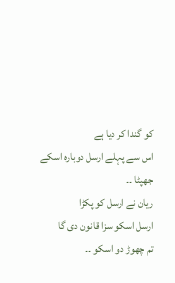کو گندا کر دیا ہے
اس سے پہلے ارسل دوبارہ اسکے جھپٹا ۔۔
ریان نے ارسل کو پکڑا
ارسل اسکو سزا قانون دی گا
تم چھوڑ دو اسکو ۔۔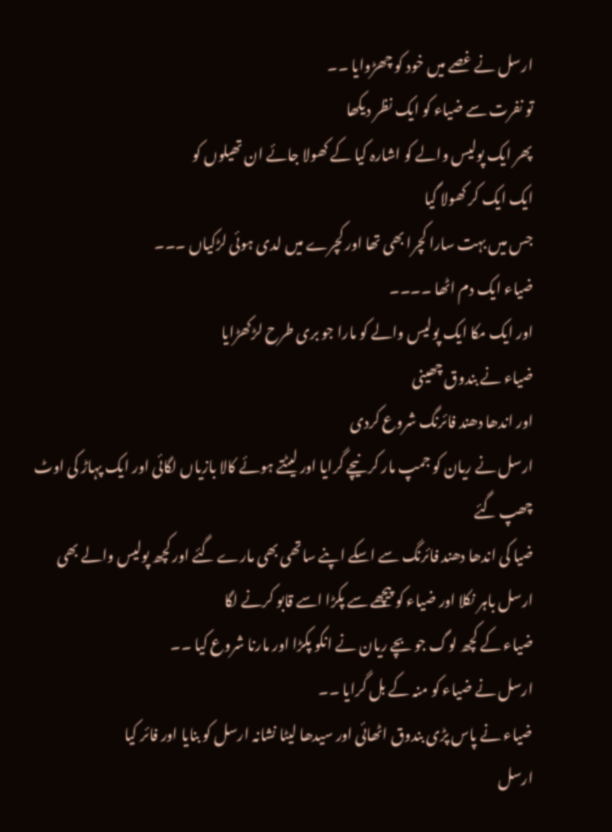ارسل نے غصے میں خود کو چھڑوایا ۔۔
تو نفرت سے ضیاء کو ایک نظر دیکھا
پھر ایک پولیس والے کو اشارہ کیا کے کھولا جائے ان تھیلوں کو
ایک ایک کر کھولا گیا
جس میں بہت سارا کچرا بھی تھا اور کچرے میں لدی ہوئی لڑکیاں ۔۔۔
ضیاء ایک دم اٹھا ۔۔۔۔
اور ایک مکا ایک پولیس والے کو مارا جو بری طرح لڑکھڑایا
ضیاء نے بندوق چھینی
اور اندھا دھند فائرنگ شروع کردی
ارسل نے ریان کو جمپ مار کر نیچے گرایا اور لیٹتے ہوئے کالا بازیاں لگائی اور ایک پہاڑ کی اوٹ چھپ گئے
ضیا کی اندھا دھند فائرنگ سے اسکے اپنے ساتھی بھی مارے گئے اور کچھ پولیس والے بھی
ارسل باہر نکلا اور ضیاء کو پیچھے سے پکڑا اسے قابو کرنے لگا
ضیاء کے کچھ لوگ جو بچے ریان نے انکو پکڑا اور مارنا شروع کیا ۔۔
ارسل نے ضیاء کو منہ کے بل گرایا ۔۔
ضیاء نے پاس پڑی بندوق اٹھائی اور سیدھا لیٹا نشانہ ارسل کو بنایا اور فائر کیا
ارسل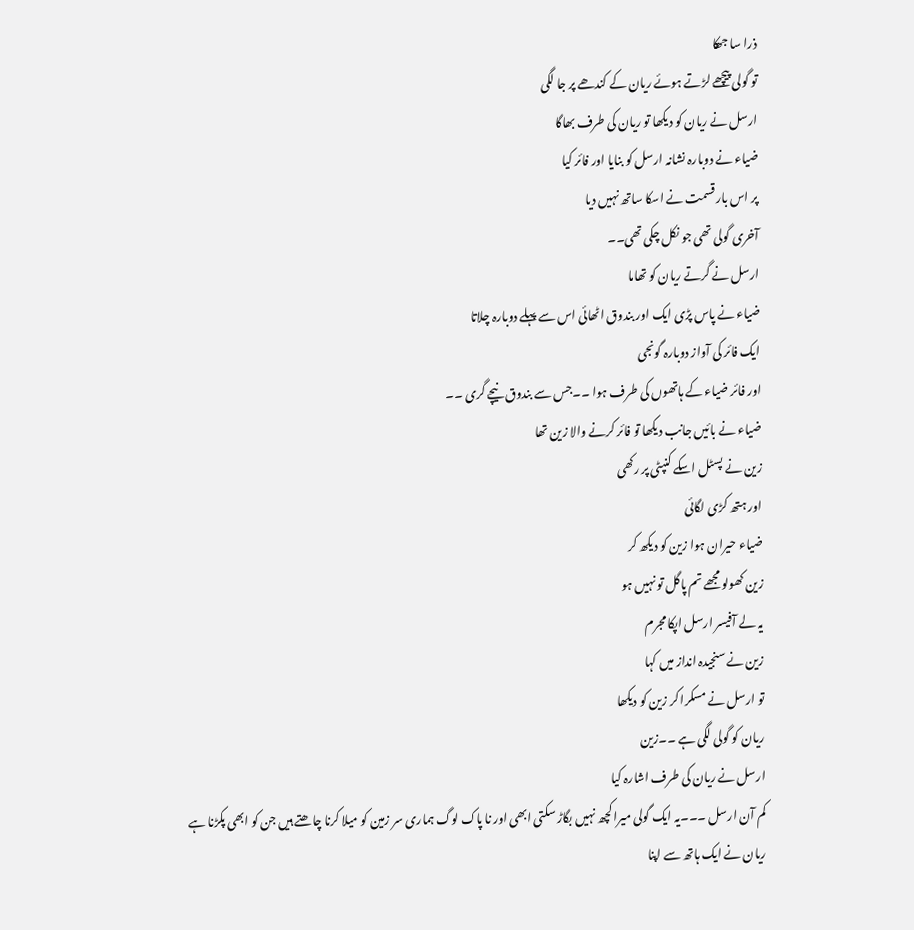ذرا سا جھکا
تو گولی پیچھے لڑتے ہوئے ریان کے کندھے پر جا لگی
ارسل نے ریان کو دیکھا تو ریان کی طرف بھاگا
ضیاء نے دوبارہ نشانہ ارسل کو بنایا اور فائر کیا
پر اس بار قسمت نے اسکا ساتھ نہیں دیا
آخری گولی تھی جو نکل چکی تھی۔۔
ارسل نے گرتے ریان کو تھاما
ضیاء نے پاس پڑی ایک اور بندوق اٹھائی اس سے پہلے دوبارہ چلاتا
ایک فائر کی آواز دوبارہ گونجی
اور فائر ضیاء کے ہاتھوں کی طرف ہوا ۔۔جس سے بندوق نیچے گری ۔۔
ضیاء نے بائیں جانب دیکھا تو فائر کرنے والا زین تھا
زین نے پسٹل اسکے کنپٹی پر رکھی
اور ہتھ کڑی لگائی
ضیاء حیران ہوا زین کو دیکھ کر
زین کھولو مجھے تم پاگل تو نہیں ہو
یہ لے آفیسر ارسل اپکا مجرم
زین نے سنجیدہ انداز میں کہا
تو ارسل نے مسکرا کر زین کو دیکھا
ریان کو گولی لگی ہے ۔۔زین
ارسل نے ریان کی طرف اشارہ کیا
کم آن ارسل ۔۔۔یہ ایک گولی میرا کچھ نہیں بگاڑ سکتی ابھی اور نا پاک لوگ ہماری سر زمین کو میلا کرنا چاھتے ہیں جن کو ابھی پکڑنا ہے
ریان نے ایک ہاتھ سے اپنا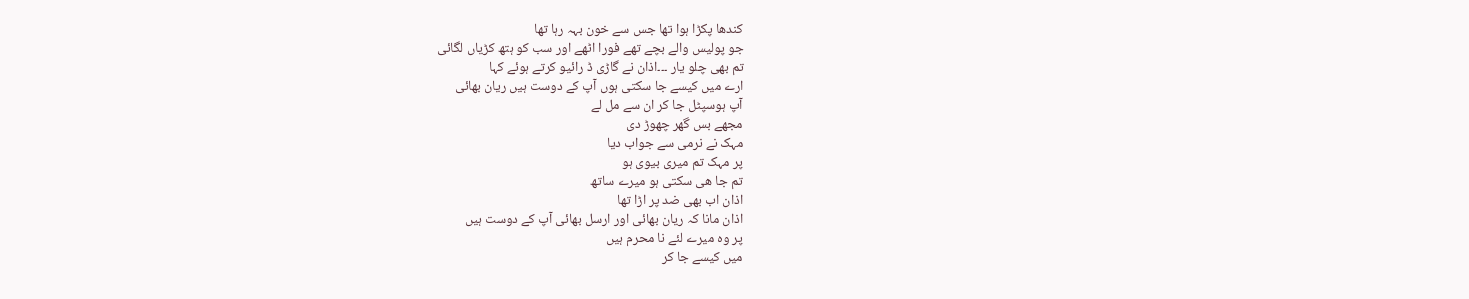کندھا پکڑا ہوا تھا جس سے خون بہہ رہا تھا
جو پولیس والے بچے تھے فورا اٹھے اور سب کو ہتھ کڑیاں لگائی
تم بھی چلو یار ۔۔۔اذان نے گاڑی ڈ رائیو کرتے ہوئے کہا
ارے میں کیسے جا سکتی ہوں آپ کے دوست ہیں ریان بھائی
آپ ہوسپٹل جا کر ان سے مل لے
مجھے بس گھر چھوڑ دی
مہک نے نرمی سے جواب دیا
پر مہک تم میری بیوی ہو
تم جا ھی سکتی ہو میرے ساتھ
اذان اب بھی ضد پر اڑا تھا
اذان مانا کہ ریان بھائی اور ارسل بھائی آپ کے دوست ہیں
پر وه میرے لئے نا محرم ہیں
میں کیسے جا کر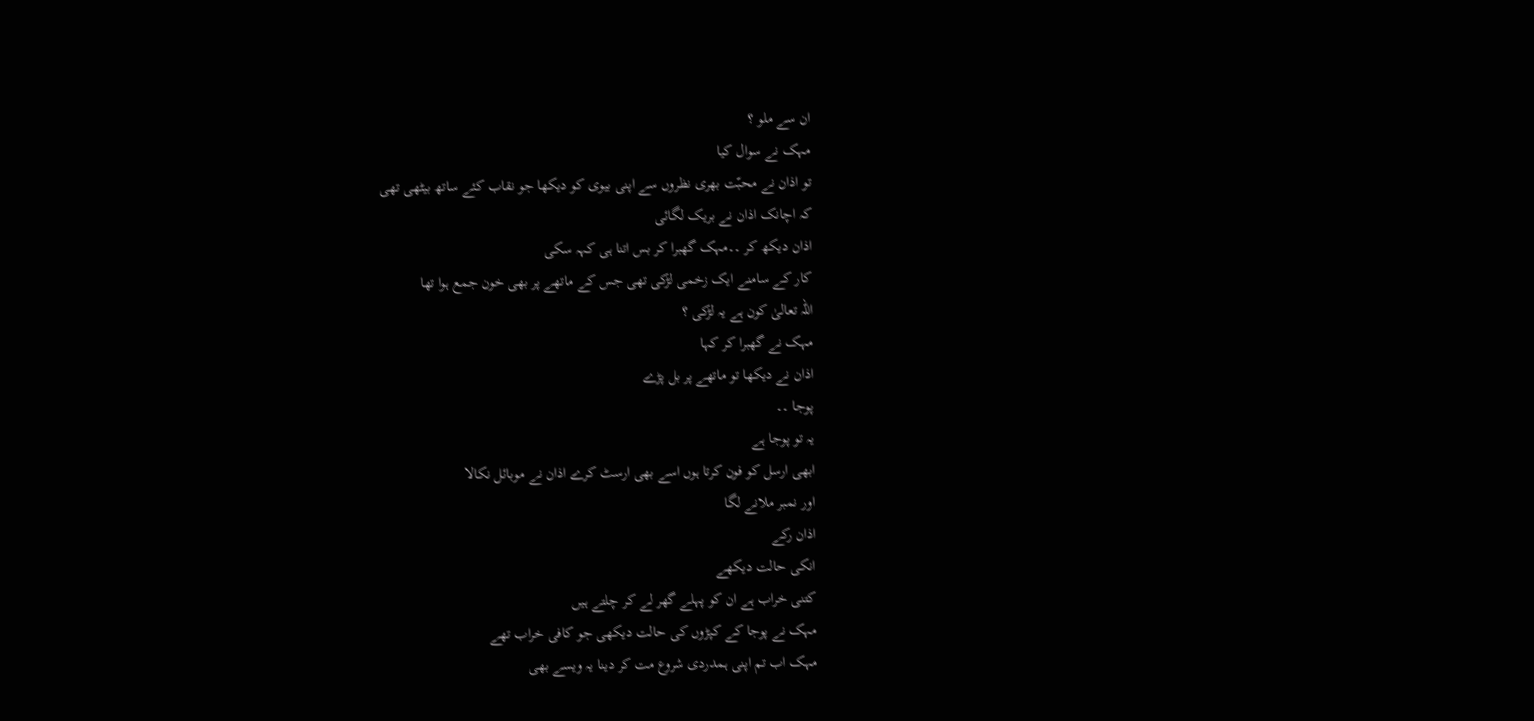ان سے ملو ؟
مہک نے سوال کیا
تو اذان نے محبّت بھری نظروں سے اپنی بیوی کو دیکھا جو نقاب کئے ساتھ بیٹھی تھی
کہ اچانک اذان نے بریک لگائی
اذان دیکھ کر ۔۔مہک گھبرا کر بس اتنا ہی کہہ سکی
کار کے سامنے ایک زخمی لڑکی تھی جس کے ماتھے پر بھی خون جمع ہوا تھا
اللہ تعالیٰ کون ہے یہ لڑکی ؟
مہک نے گھبرا کر کہا
اذان نے دیکھا تو ماتھے پر بل پڑے
پوجا ۔۔
یہ تو پوجا ہے
ابھی ارسل کو فون کرتا ہوں اسے بھی ارسٹ کرے اذان نے موبائل نکالا
اور نمبر ملانے لگا
اذان رکے
انکی حالت دیکھے
کتنی خراب ہے ان کو پہلے گھر لے کر چلتے ہیں
مہک نے پوجا کے کپڑوں کی حالت دیکھی جو کافی خراب تھے
مہک اب تم اپنی ہمدردی شروع مت کر دینا یہ ویسے بھی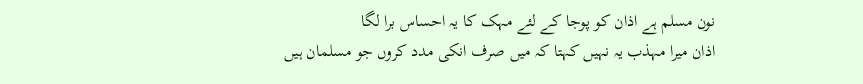نون مسلم ہے اذان کو پوجا کے لئے مہک کا یہ احساس برا لگا
اذان میرا مہذب یہ نہیں کہتا کہ میں صرف انکی مدد کروں جو مسلمان ہیں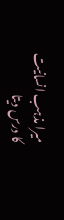میرا مذہب انسانیت کا درس دیتا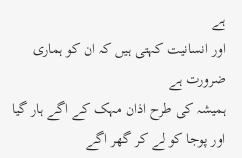ہے
اور انسانیت کہتی ہیں کہ ان کو ہماری ضرورت ہے
ہمیشہ کی طرح اذان مہک کے اگے ہار گیا
اور پوجا کو لے کر گھر اگے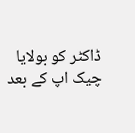ڈاکٹر کو بولایا
چیک اپ کے بعد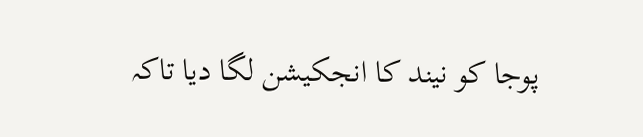پوجا کو نیند کا انجکیشن لگا دیا تاکہ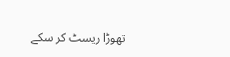تھوڑا ریسٹ کر سکے